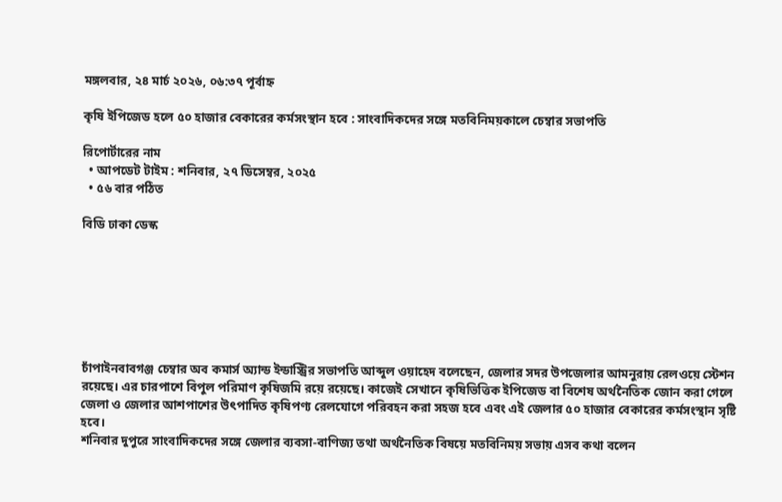মঙ্গলবার, ২৪ মার্চ ২০২৬, ০৬:৩৭ পূর্বাহ্ন

কৃষি ইপিজেড হলে ৫০ হাজার বেকারের কর্মসংস্থান হবে : সাংবাদিকদের সঙ্গে মতবিনিময়কালে চেম্বার সভাপতি

রিপোর্টারের নাম
  • আপডেট টাইম : শনিবার, ২৭ ডিসেম্বর, ২০২৫
  • ৫৬ বার পঠিত

বিডি ঢাকা ডেস্ক







চাঁপাইনবাবগঞ্জ চেম্বার অব কমার্স অ্যান্ড ইন্ডাস্ট্রির সভাপতি আব্দুল ওয়াহেদ বলেছেন, জেলার সদর উপজেলার আমনুরায় রেলওয়ে স্টেশন রয়েছে। এর চারপাশে বিপুল পরিমাণ কৃষিজমি রয়ে রয়েছে। কাজেই সেখানে কৃষিভিত্তিক ইপিজেড বা বিশেষ অর্থনৈতিক জোন করা গেলে জেলা ও জেলার আশপাশের উৎপাদিত কৃষিপণ্য রেলযোগে পরিবহন করা সহজ হবে এবং এই জেলার ৫০ হাজার বেকারের কর্মসংস্থান সৃষ্টি হবে।
শনিবার দুপুরে সাংবাদিকদের সঙ্গে জেলার ব্যবসা-বাণিজ্য তথা অর্থনৈতিক বিষয়ে মতবিনিময় সভায় এসব কথা বলেন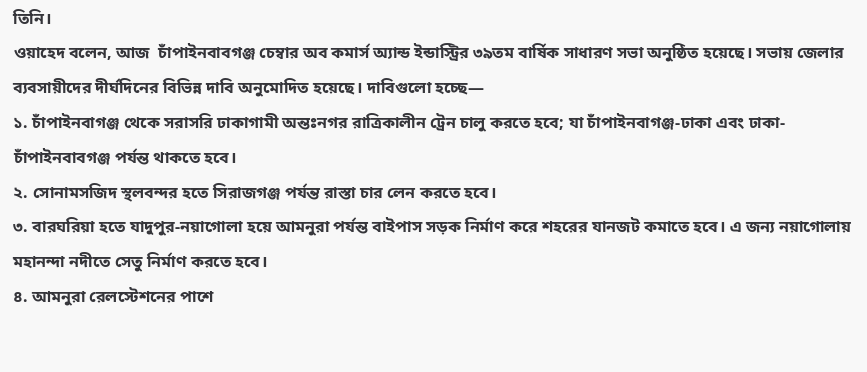তিনি।
ওয়াহেদ বলেন, আজ  চাঁপাইনবাবগঞ্জ চেম্বার অব কমার্স অ্যান্ড ইন্ডাস্ট্রির ৩৯তম বার্ষিক সাধারণ সভা অনুষ্ঠিত হয়েছে। সভায় জেলার ব্যবসায়ীদের দীর্ঘদিনের বিভিন্ন দাবি অনুমোদিত হয়েছে। দাবিগুলো হচ্ছে—
১. চাঁপাইনবাগঞ্জ থেকে সরাসরি ঢাকাগামী অন্তঃনগর রাত্রিকালীন ট্রেন চালু করতে হবে; যা চাঁপাইনবাগঞ্জ-ঢাকা এবং ঢাকা-চাঁপাইনবাবগঞ্জ পর্যন্ত থাকতে হবে।
২. সোনামসজিদ স্থলবন্দর হতে সিরাজগঞ্জ পর্যন্ত রাস্তা চার লেন করতে হবে।
৩. বারঘরিয়া হতে যাদুপুর-নয়াগোলা হয়ে আমনুরা পর্যন্ত বাইপাস সড়ক নির্মাণ করে শহরের যানজট কমাতে হবে। এ জন্য নয়াগোলায় মহানন্দা নদীতে সেতু নির্মাণ করতে হবে।
৪. আমনুরা রেলস্টেশনের পাশে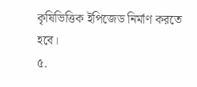কৃষিভিত্তিক ইপিজেড নির্মাণ করতে হবে।
৫.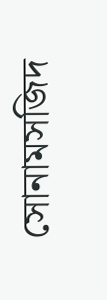সোনামসজিদ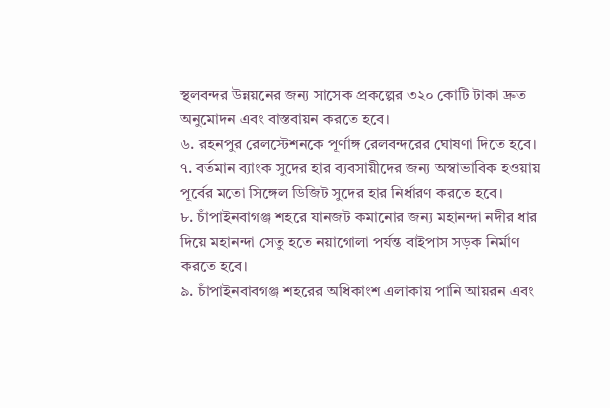স্থলবন্দর উন্নয়নের জন্য সাসেক প্রকল্পের ৩২০ কোটি টাকা দ্রুত অনুমোদন এবং বাস্তবায়ন করতে হবে।
৬. রহনপুর রেলস্টেশনকে পূর্ণাঙ্গ রেলবন্দরের ঘোষণা দিতে হবে।
৭. বর্তমান ব্যাংক সুদের হার ব্যবসায়ীদের জন্য অস্বাভাবিক হওয়ায় পূর্বের মতো সিঙ্গেল ডিজিট সুদের হার নির্ধারণ করতে হবে।
৮. চাঁপাইনবাগঞ্জ শহরে যানজট কমানোর জন্য মহানন্দা নদীর ধার দিয়ে মহানন্দা সেতু হতে নয়াগোলা পর্যন্ত বাইপাস সড়ক নির্মাণ করতে হবে।
৯. চাঁপাইনবাবগঞ্জ শহরের অধিকাংশ এলাকায় পানি আয়রন এবং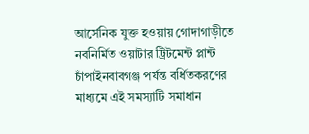আর্সেনিক যুক্ত হওয়ায় গোদাগাড়ীতে নবনির্মিত ওয়াটার ট্রিটমেন্ট প্লান্ট চাঁপাইনবাবগঞ্জ পর্যন্ত বর্ধিতকরণের মাধ্যমে এই সমস্যাটি সমাধান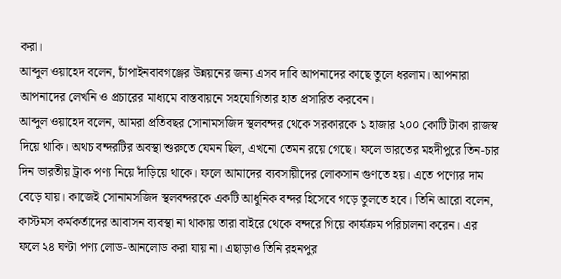করা।
আব্দুল ওয়াহেদ বলেন, চাঁপাইনবাবগঞ্জের উন্নয়নের জন্য এসব দাবি আপনাদের কাছে তুলে ধরলাম। আপনারা আপনাদের লেখনি ও প্রচারের মাধ্যমে বাস্তবায়নে সহযোগিতার হাত প্রসারিত করবেন।
আব্দুল ওয়াহেদ বলেন, আমরা প্রতিবছর সোনামসজিদ স্থলবন্দর থেকে সরকারকে ১ হাজার ২০০ কোটি টাকা রাজস্ব দিয়ে থাকি। অথচ বন্দরটির অবস্থা শুরুতে যেমন ছিল, এখনো তেমন রয়ে গেছে। ফলে ভারতের মহদীপুরে তিন-চার দিন ভারতীয় ট্রাক পণ্য নিয়ে দাঁড়িয়ে থাকে। ফলে আমাদের ব্যবসায়ীদের লোকসান গুণতে হয়। এতে পণ্যের দাম বেড়ে যায়। কাজেই সোনামসজিদ স্থলবন্দরকে একটি আধুনিক বন্দর হিসেবে গড়ে তুলতে হবে। তিনি আরো বলেন, কাস্টমস কর্মকর্তাদের আবাসন ব্যবস্থা না থাকায় তারা বাইরে থেকে বন্দরে গিয়ে কার্যক্রম পরিচালনা করেন। এর ফলে ২৪ ঘণ্টা পণ্য লোড-আনলোড করা যায় না। এছাড়াও তিনি রহনপুর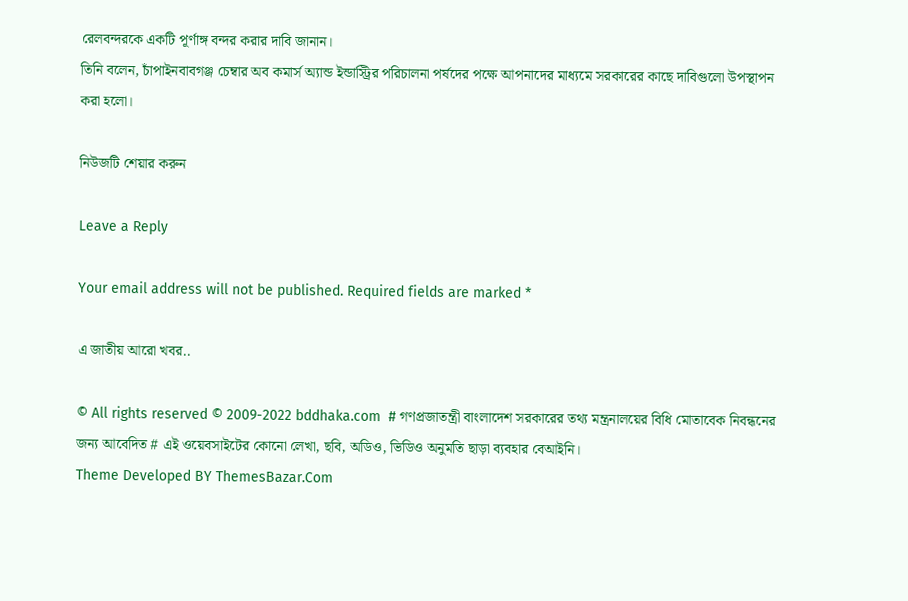রেলবন্দরকে একটি পূর্ণাঙ্গ বন্দর করার দাবি জানান।
তিনি বলেন, চাঁপাইনবাবগঞ্জ চেম্বার অব কমার্স অ্যান্ড ইন্ডাস্ট্রির পরিচালনা পর্ষদের পক্ষে আপনাদের মাধ্যমে সরকারের কাছে দাবিগুলো উপস্থাপন করা হলো।

নিউজটি শেয়ার করুন

Leave a Reply

Your email address will not be published. Required fields are marked *

এ জাতীয় আরো খবর..

© All rights reserved © 2009-2022 bddhaka.com  # গণপ্রজাতন্ত্রী বাংলাদেশ সরকারের তথ্য মন্ত্রনালয়ের বিধি মোতাবেক নিবন্ধনের জন্য আবেদিত # এই ওয়েবসাইটের কোনো লেখা, ছবি, অডিও, ভিডিও অনুমতি ছাড়া ব্যবহার বেআইনি।
Theme Developed BY ThemesBazar.Com